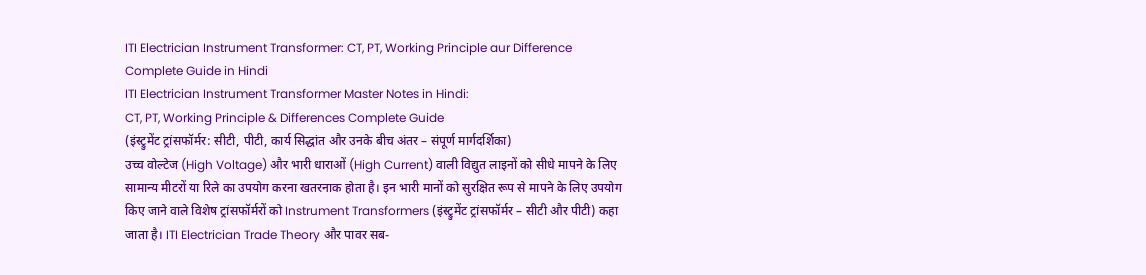ITI Electrician Instrument Transformer: CT, PT, Working Principle aur Difference Complete Guide in Hindi
ITI Electrician Instrument Transformer Master Notes in Hindi:
CT, PT, Working Principle & Differences Complete Guide
(इंस्ट्रुमेंट ट्रांसफॉर्मर: सीटी, पीटी, कार्य सिद्धांत और उनके बीच अंतर – संपूर्ण मार्गदर्शिका)
उच्च वोल्टेज (High Voltage) और भारी धाराओं (High Current) वाली विद्युत लाइनों को सीधे मापने के लिए सामान्य मीटरों या रिले का उपयोग करना खतरनाक होता है। इन भारी मानों को सुरक्षित रूप से मापने के लिए उपयोग किए जाने वाले विशेष ट्रांसफॉर्मरों को Instrument Transformers (इंस्ट्रुमेंट ट्रांसफॉर्मर – सीटी और पीटी) कहा जाता है। ITI Electrician Trade Theory और पावर सब-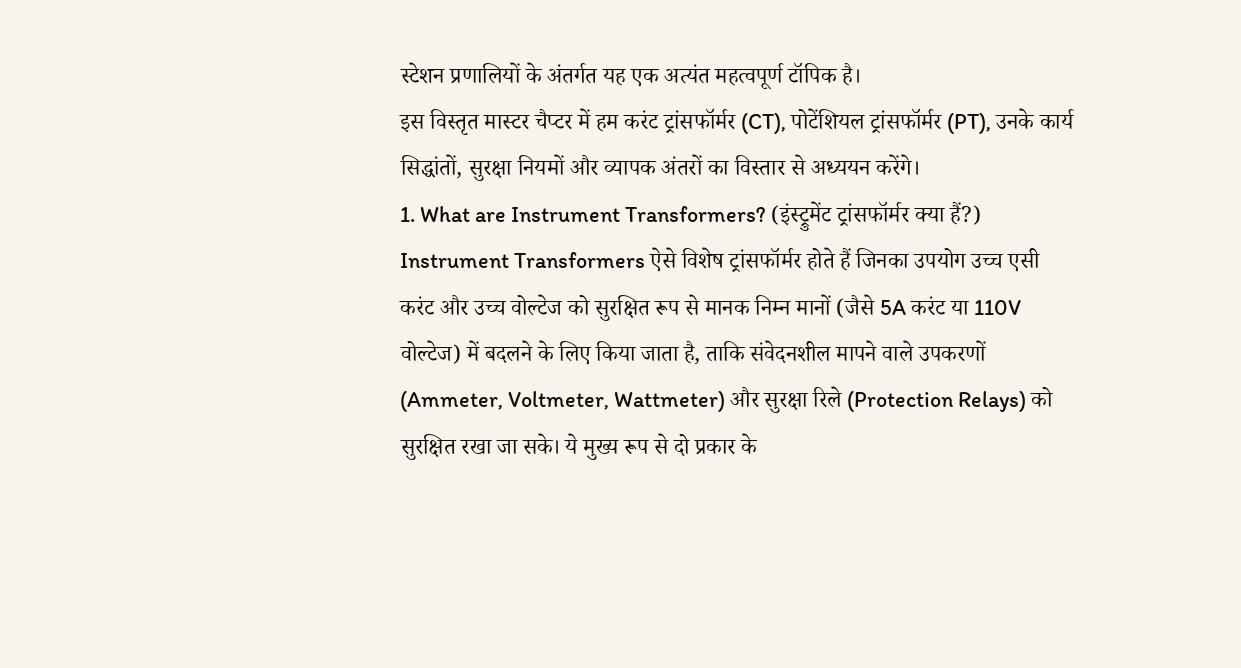स्टेशन प्रणालियों के अंतर्गत यह एक अत्यंत महत्वपूर्ण टॉपिक है।
इस विस्तृत मास्टर चैप्टर में हम करंट ट्रांसफॉर्मर (CT), पोटेंशियल ट्रांसफॉर्मर (PT), उनके कार्य सिद्धांतों, सुरक्षा नियमों और व्यापक अंतरों का विस्तार से अध्ययन करेंगे।
1. What are Instrument Transformers? (इंस्ट्रुमेंट ट्रांसफॉर्मर क्या हैं?)
Instrument Transformers ऐसे विशेष ट्रांसफॉर्मर होते हैं जिनका उपयोग उच्च एसी करंट और उच्च वोल्टेज को सुरक्षित रूप से मानक निम्न मानों (जैसे 5A करंट या 110V वोल्टेज) में बदलने के लिए किया जाता है, ताकि संवेदनशील मापने वाले उपकरणों (Ammeter, Voltmeter, Wattmeter) और सुरक्षा रिले (Protection Relays) को सुरक्षित रखा जा सके। ये मुख्य रूप से दो प्रकार के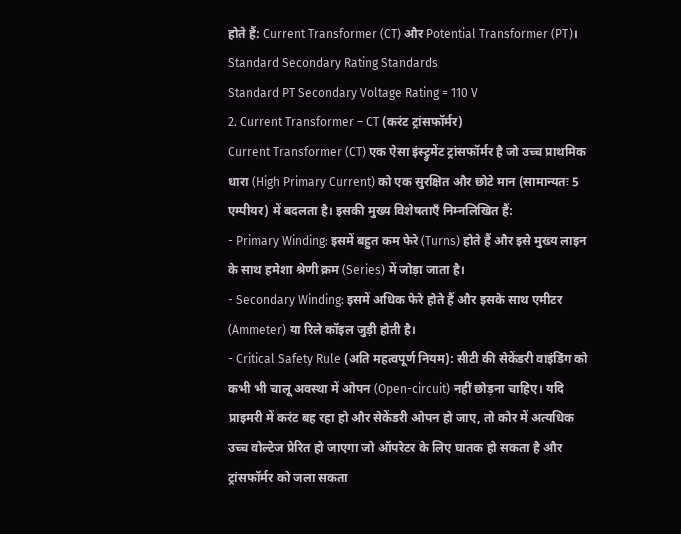होते हैं: Current Transformer (CT) और Potential Transformer (PT)।
Standard Secondary Rating Standards
Standard PT Secondary Voltage Rating = 110 V
2. Current Transformer – CT (करंट ट्रांसफॉर्मर)
Current Transformer (CT) एक ऐसा इंस्ट्रुमेंट ट्रांसफॉर्मर है जो उच्च प्राथमिक धारा (High Primary Current) को एक सुरक्षित और छोटे मान (सामान्यतः 5 एम्पीयर) में बदलता है। इसकी मुख्य विशेषताएँ निम्नलिखित हैं:
- Primary Winding: इसमें बहुत कम फेरे (Turns) होते हैं और इसे मुख्य लाइन के साथ हमेशा श्रेणी क्रम (Series) में जोड़ा जाता है।
- Secondary Winding: इसमें अधिक फेरे होते हैं और इसके साथ एमीटर (Ammeter) या रिले कॉइल जुड़ी होती है।
- Critical Safety Rule (अति महत्वपूर्ण नियम): सीटी की सेकेंडरी वाइंडिंग को कभी भी चालू अवस्था में ओपन (Open-circuit) नहीं छोड़ना चाहिए। यदि प्राइमरी में करंट बह रहा हो और सेकेंडरी ओपन हो जाए, तो कोर में अत्यधिक उच्च वोल्टेज प्रेरित हो जाएगा जो ऑपरेटर के लिए घातक हो सकता है और ट्रांसफॉर्मर को जला सकता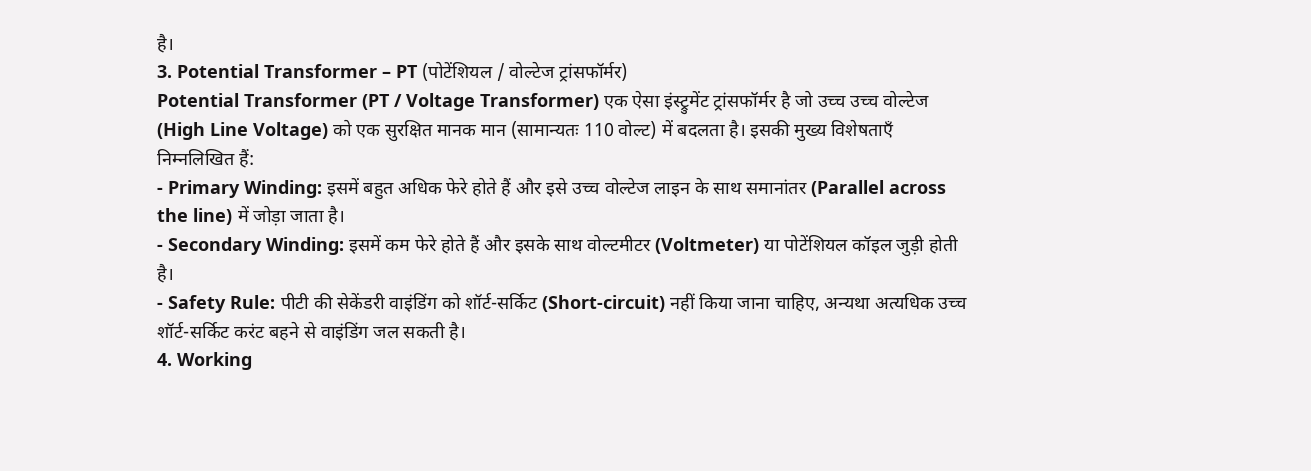है।
3. Potential Transformer – PT (पोटेंशियल / वोल्टेज ट्रांसफॉर्मर)
Potential Transformer (PT / Voltage Transformer) एक ऐसा इंस्ट्रुमेंट ट्रांसफॉर्मर है जो उच्च उच्च वोल्टेज (High Line Voltage) को एक सुरक्षित मानक मान (सामान्यतः 110 वोल्ट) में बदलता है। इसकी मुख्य विशेषताएँ निम्नलिखित हैं:
- Primary Winding: इसमें बहुत अधिक फेरे होते हैं और इसे उच्च वोल्टेज लाइन के साथ समानांतर (Parallel across the line) में जोड़ा जाता है।
- Secondary Winding: इसमें कम फेरे होते हैं और इसके साथ वोल्टमीटर (Voltmeter) या पोटेंशियल कॉइल जुड़ी होती है।
- Safety Rule: पीटी की सेकेंडरी वाइंडिंग को शॉर्ट-सर्किट (Short-circuit) नहीं किया जाना चाहिए, अन्यथा अत्यधिक उच्च शॉर्ट-सर्किट करंट बहने से वाइंडिंग जल सकती है।
4. Working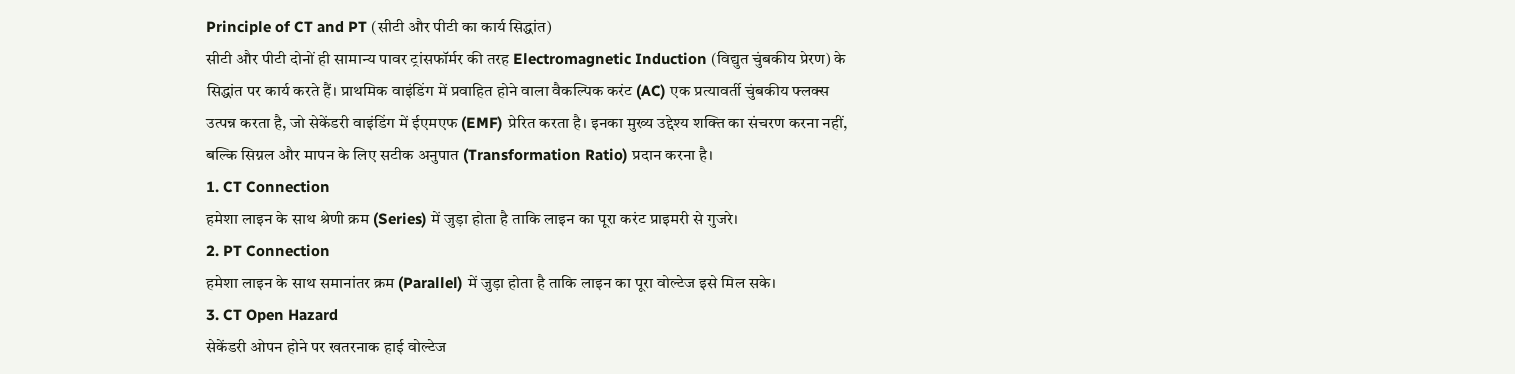Principle of CT and PT (सीटी और पीटी का कार्य सिद्धांत)
सीटी और पीटी दोनों ही सामान्य पावर ट्रांसफॉर्मर की तरह Electromagnetic Induction (विद्युत चुंबकीय प्रेरण) के सिद्धांत पर कार्य करते हैं। प्राथमिक वाइंडिंग में प्रवाहित होने वाला वैकल्पिक करंट (AC) एक प्रत्यावर्ती चुंबकीय फ्लक्स उत्पन्न करता है, जो सेकेंडरी वाइंडिंग में ईएमएफ (EMF) प्रेरित करता है। इनका मुख्य उद्देश्य शक्ति का संचरण करना नहीं, बल्कि सिग्नल और मापन के लिए सटीक अनुपात (Transformation Ratio) प्रदान करना है।
1. CT Connection
हमेशा लाइन के साथ श्रेणी क्रम (Series) में जुड़ा होता है ताकि लाइन का पूरा करंट प्राइमरी से गुजरे।
2. PT Connection
हमेशा लाइन के साथ समानांतर क्रम (Parallel) में जुड़ा होता है ताकि लाइन का पूरा वोल्टेज इसे मिल सके।
3. CT Open Hazard
सेकेंडरी ओपन होने पर खतरनाक हाई वोल्टेज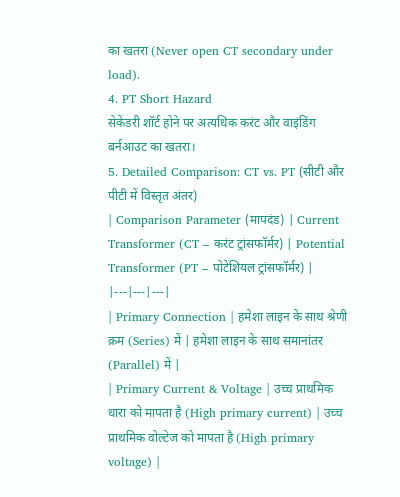का खतरा (Never open CT secondary under load).
4. PT Short Hazard
सेकेंडरी शॉर्ट होने पर अत्यधिक करंट और वाइंडिंग बर्नआउट का खतरा।
5. Detailed Comparison: CT vs. PT (सीटी और पीटी में विस्तृत अंतर)
| Comparison Parameter (मापदंड) | Current Transformer (CT – करंट ट्रांसफॉर्मर) | Potential Transformer (PT – पोटेंशियल ट्रांसफॉर्मर) |
|---|---|---|
| Primary Connection | हमेशा लाइन के साथ श्रेणी क्रम (Series) में | हमेशा लाइन के साथ समानांतर (Parallel) में |
| Primary Current & Voltage | उच्च प्राथमिक धारा को मापता है (High primary current) | उच्च प्राथमिक वोल्टेज को मापता है (High primary voltage) |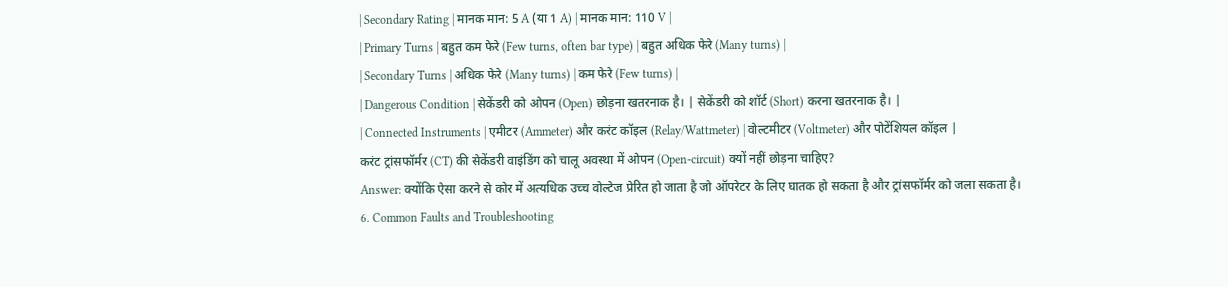| Secondary Rating | मानक मान: 5 A (या 1 A) | मानक मान: 110 V |
| Primary Turns | बहुत कम फेरे (Few turns, often bar type) | बहुत अधिक फेरे (Many turns) |
| Secondary Turns | अधिक फेरे (Many turns) | कम फेरे (Few turns) |
| Dangerous Condition | सेकेंडरी को ओपन (Open) छोड़ना खतरनाक है। | सेकेंडरी को शॉर्ट (Short) करना खतरनाक है। |
| Connected Instruments | एमीटर (Ammeter) और करंट कॉइल (Relay/Wattmeter) | वोल्टमीटर (Voltmeter) और पोटेंशियल कॉइल |
करंट ट्रांसफॉर्मर (CT) की सेकेंडरी वाइंडिंग को चालू अवस्था में ओपन (Open-circuit) क्यों नहीं छोड़ना चाहिए?
Answer: क्योंकि ऐसा करने से कोर में अत्यधिक उच्च वोल्टेज प्रेरित हो जाता है जो ऑपरेटर के लिए घातक हो सकता है और ट्रांसफॉर्मर को जला सकता है।
6. Common Faults and Troubleshooting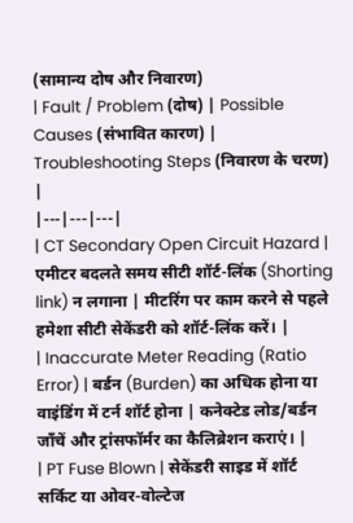(सामान्य दोष और निवारण)
| Fault / Problem (दोष) | Possible Causes (संभावित कारण) | Troubleshooting Steps (निवारण के चरण) |
|---|---|---|
| CT Secondary Open Circuit Hazard | एमीटर बदलते समय सीटी शॉर्ट-लिंक (Shorting link) न लगाना | मीटरिंग पर काम करने से पहले हमेशा सीटी सेकेंडरी को शॉर्ट-लिंक करें। |
| Inaccurate Meter Reading (Ratio Error) | बर्डन (Burden) का अधिक होना या वाइंडिंग में टर्न शॉर्ट होना | कनेक्टेड लोड/बर्डन जाँचें और ट्रांसफॉर्मर का कैलिब्रेशन कराएं। |
| PT Fuse Blown | सेकेंडरी साइड में शॉर्ट सर्किट या ओवर-वोल्टेज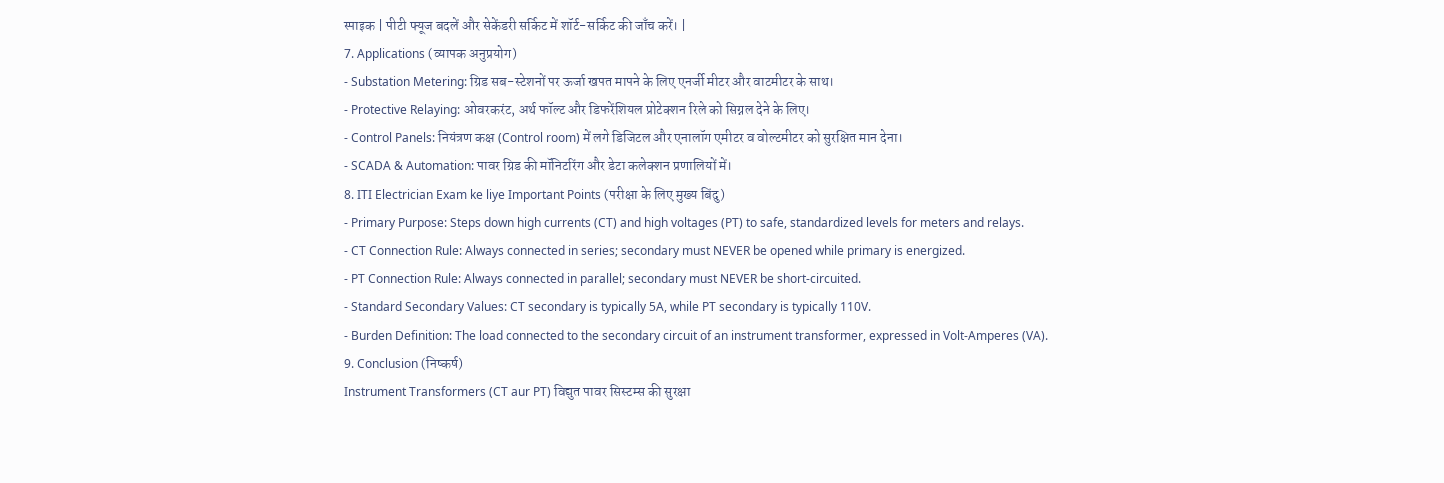स्पाइक | पीटी फ्यूज बदलें और सेकेंडरी सर्किट में शॉर्ट-सर्किट की जाँच करें। |
7. Applications (व्यापक अनुप्रयोग)
- Substation Metering: ग्रिड सब-स्टेशनों पर ऊर्जा खपत मापने के लिए एनर्जी मीटर और वाटमीटर के साथ।
- Protective Relaying: ओवरकरंट, अर्थ फॉल्ट और डिफरेंशियल प्रोटेक्शन रिले को सिग्नल देने के लिए।
- Control Panels: नियंत्रण कक्ष (Control room) में लगे डिजिटल और एनालॉग एमीटर व वोल्टमीटर को सुरक्षित मान देना।
- SCADA & Automation: पावर ग्रिड की मॉनिटरिंग और डेटा कलेक्शन प्रणालियों में।
8. ITI Electrician Exam ke liye Important Points (परीक्षा के लिए मुख्य बिंदु)
- Primary Purpose: Steps down high currents (CT) and high voltages (PT) to safe, standardized levels for meters and relays.
- CT Connection Rule: Always connected in series; secondary must NEVER be opened while primary is energized.
- PT Connection Rule: Always connected in parallel; secondary must NEVER be short-circuited.
- Standard Secondary Values: CT secondary is typically 5A, while PT secondary is typically 110V.
- Burden Definition: The load connected to the secondary circuit of an instrument transformer, expressed in Volt-Amperes (VA).
9. Conclusion (निष्कर्ष)
Instrument Transformers (CT aur PT) विद्युत पावर सिस्टम्स की सुरक्षा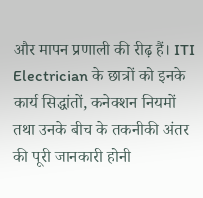और मापन प्रणाली की रीढ़ हैं। ITI Electrician के छात्रों को इनके कार्य सिद्धांतों, कनेक्शन नियमों तथा उनके बीच के तकनीकी अंतर की पूरी जानकारी होनी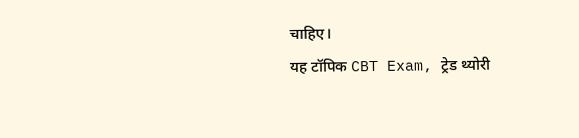चाहिए।
यह टॉपिक CBT Exam, ट्रेड थ्योरी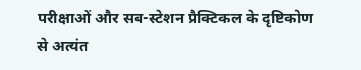परीक्षाओं और सब-स्टेशन प्रैक्टिकल के दृष्टिकोण से अत्यंत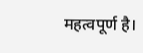महत्वपूर्ण है।